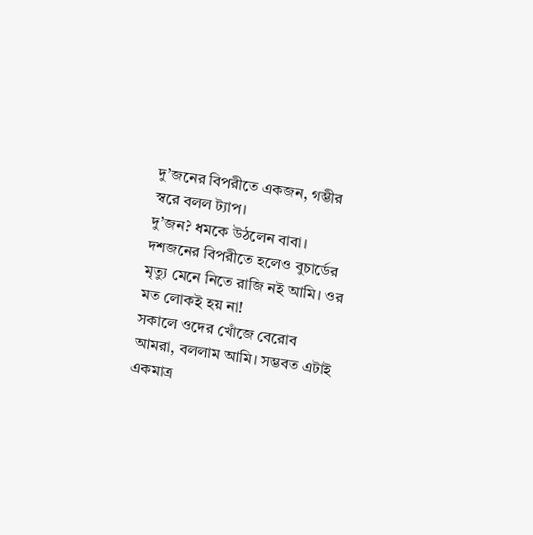দু’জনের বিপরীতে একজন, গম্ভীর স্বরে বলল ট্যাপ।
দু’জন? ধমকে উঠলেন বাবা। দশজনের বিপরীতে হলেও বুচার্ডের মৃত্যু মেনে নিতে রাজি নই আমি। ওর মত লোকই হয় না!
সকালে ওদের খোঁজে বেরোব আমরা, বললাম আমি। সম্ভবত এটাই একমাত্র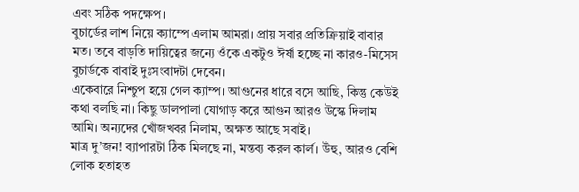এবং সঠিক পদক্ষেপ।
বুচার্ডের লাশ নিয়ে ক্যাম্পে এলাম আমরা। প্রায় সবার প্রতিক্রিয়াই বাবার মত। তবে বাড়তি দায়িত্বের জন্যে ওঁকে একটুও ঈর্ষা হচ্ছে না কারও-মিসেস বুচার্ডকে বাবাই দুঃসংবাদটা দেবেন।
একেবারে নিশ্চুপ হয়ে গেল ক্যাম্প। আগুনের ধারে বসে আছি, কিন্তু কেউই কথা বলছি না। কিছু ডালপালা যোগাড় করে আগুন আরও উস্কে দিলাম আমি। অন্যদের খোঁজখবর নিলাম, অক্ষত আছে সবাই।
মাত্র দু’জন! ব্যাপারটা ঠিক মিলছে না, মন্তব্য করল কার্ল। উঁহু, আরও বেশি লোক হতাহত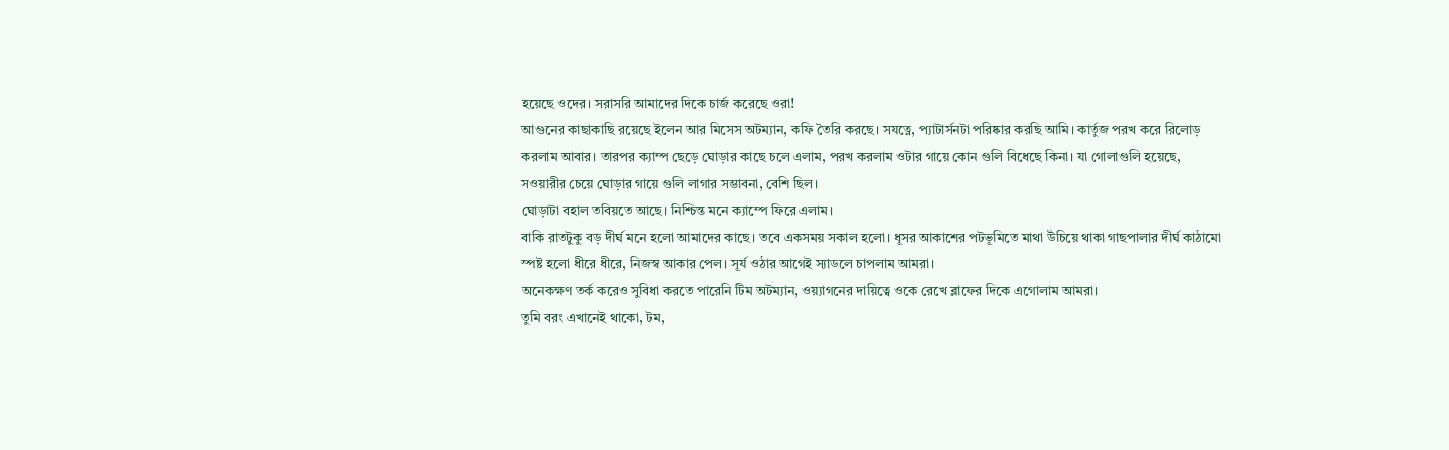হয়েছে ওদের। সরাসরি আমাদের দিকে চার্জ করেছে ওরা!
আগুনের কাছাকাছি রয়েছে ইলেন আর মিসেস অটম্যান, কফি তৈরি করছে। সযত্নে, প্যাটার্সনটা পরিষ্কার করছি আমি। কার্তুজ পরখ করে রিলোড় করলাম আবার। তারপর ক্যাম্প ছেড়ে ঘোড়ার কাছে চলে এলাম, পরখ করলাম ওটার গায়ে কোন গুলি বিধেছে কিনা। যা গোলাগুলি হয়েছে, সওয়ারীর চেয়ে ঘোড়ার গায়ে গুলি লাগার সম্ভাবনা, বেশি ছিল।
ঘোড়াটা বহাল তবিয়তে আছে। নিশ্চিন্ত মনে ক্যাম্পে ফিরে এলাম।
বাকি রাতটুকু বড় দীর্ঘ মনে হলো আমাদের কাছে। তবে একসময় সকাল হলো। ধূসর আকাশের পটভূমিতে মাথা উঁচিয়ে থাকা গাছপালার দীর্ঘ কাঠামো স্পষ্ট হলো ধীরে ধীরে, নিজস্ব আকার পেল। সূর্য ওঠার আগেই স্যাডলে চাপলাম আমরা।
অনেকক্ষণ তর্ক করেও সুবিধা করতে পারেনি টিম অটম্যান, ওয়্যাগনের দায়িত্বে ওকে রেখে ব্লাফের দিকে এগোলাম আমরা।
তুমি বরং এখানেই থাকো, টম,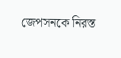জেপসনকে নিরস্ত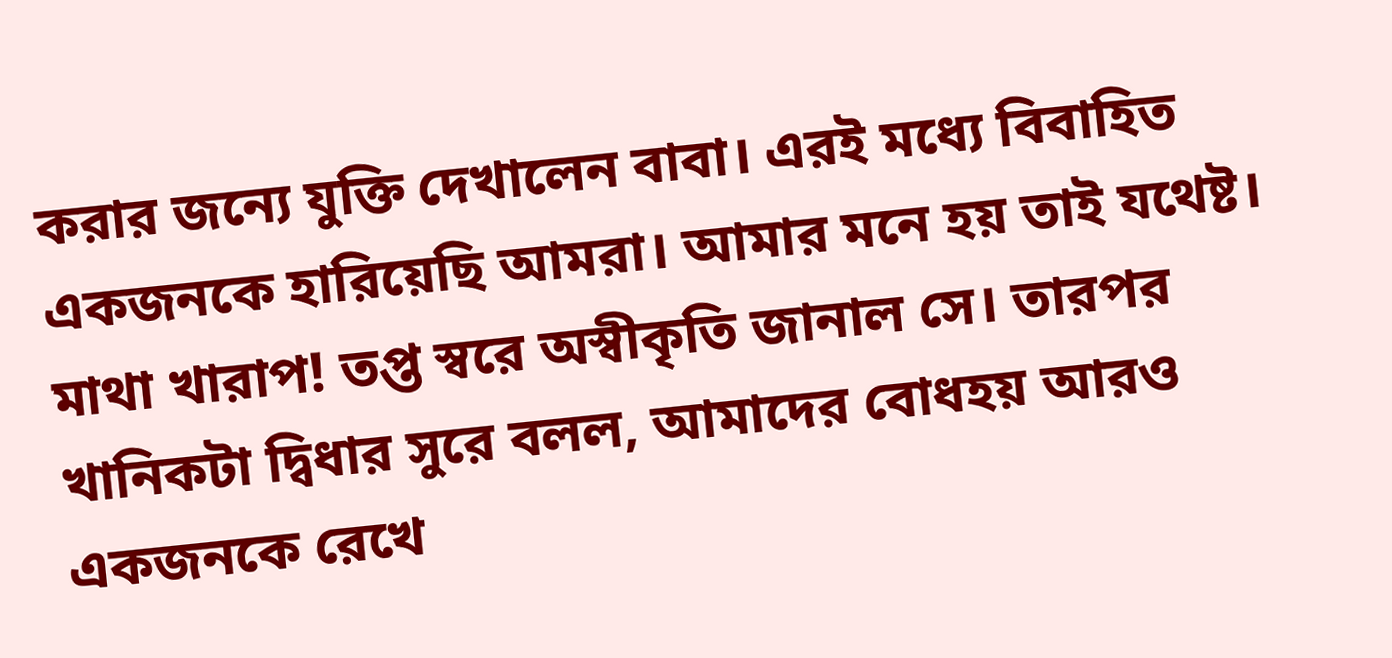করার জন্যে যুক্তি দেখালেন বাবা। এরই মধ্যে বিবাহিত একজনকে হারিয়েছি আমরা। আমার মনে হয় তাই যথেষ্ট।
মাথা খারাপ! তপ্ত স্বরে অস্বীকৃতি জানাল সে। তারপর খানিকটা দ্বিধার সুরে বলল, আমাদের বোধহয় আরও একজনকে রেখে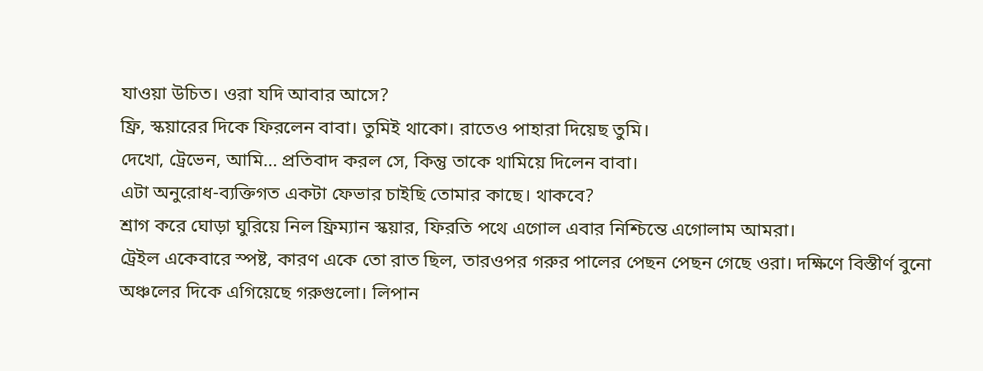যাওয়া উচিত। ওরা যদি আবার আসে?
ফ্রি, স্কয়ারের দিকে ফিরলেন বাবা। তুমিই থাকো। রাতেও পাহারা দিয়েছ তুমি।
দেখো, ট্রেভেন, আমি… প্রতিবাদ করল সে, কিন্তু তাকে থামিয়ে দিলেন বাবা।
এটা অনুরোধ-ব্যক্তিগত একটা ফেভার চাইছি তোমার কাছে। থাকবে?
শ্রাগ করে ঘোড়া ঘুরিয়ে নিল ফ্রিম্যান স্কয়ার, ফিরতি পথে এগোল এবার নিশ্চিন্তে এগোলাম আমরা।
ট্রেইল একেবারে স্পষ্ট, কারণ একে তো রাত ছিল, তারওপর গরুর পালের পেছন পেছন গেছে ওরা। দক্ষিণে বিস্তীর্ণ বুনো অঞ্চলের দিকে এগিয়েছে গরুগুলো। লিপান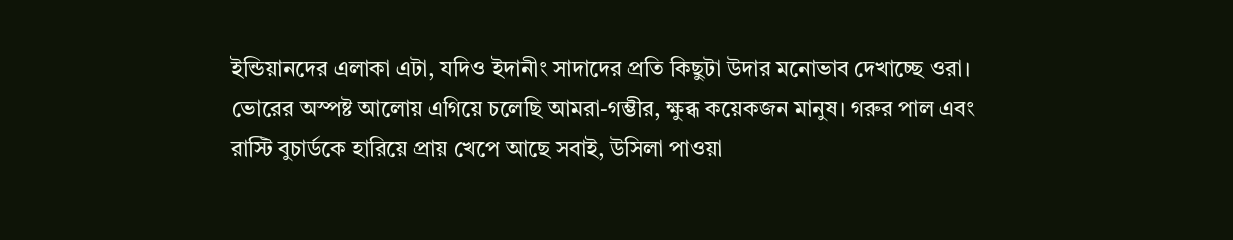ইন্ডিয়ানদের এলাকা এটা, যদিও ইদানীং সাদাদের প্রতি কিছুটা উদার মনোভাব দেখাচ্ছে ওরা।
ভোরের অস্পষ্ট আলোয় এগিয়ে চলেছি আমরা-গম্ভীর, ক্ষুব্ধ কয়েকজন মানুষ। গরুর পাল এবং রাস্টি বুচার্ডকে হারিয়ে প্রায় খেপে আছে সবাই, উসিলা পাওয়া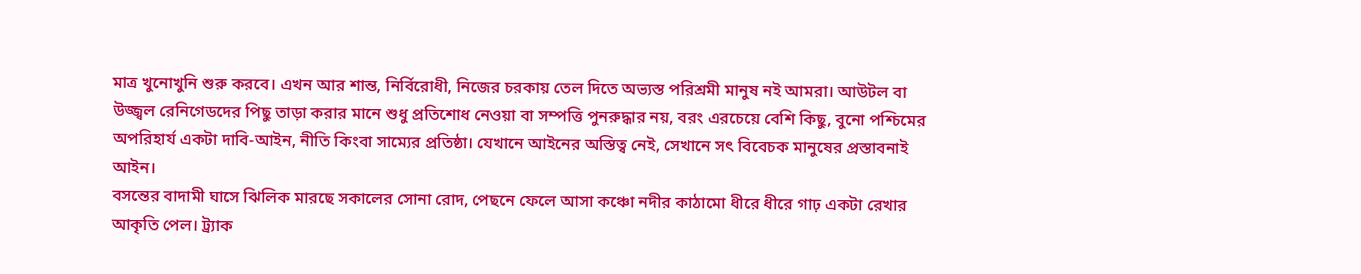মাত্র খুনোখুনি শুরু করবে। এখন আর শান্ত, নির্বিরোধী, নিজের চরকায় তেল দিতে অভ্যস্ত পরিশ্রমী মানুষ নই আমরা। আউটল বা উজ্জ্বল রেনিগেডদের পিছু তাড়া করার মানে শুধু প্রতিশোধ নেওয়া বা সম্পত্তি পুনরুদ্ধার নয়, বরং এরচেয়ে বেশি কিছু, বুনো পশ্চিমের অপরিহার্য একটা দাবি-আইন, নীতি কিংবা সাম্যের প্রতিষ্ঠা। যেখানে আইনের অস্তিত্ব নেই, সেখানে সৎ বিবেচক মানুষের প্রস্তাবনাই আইন।
বসন্তের বাদামী ঘাসে ঝিলিক মারছে সকালের সোনা রোদ, পেছনে ফেলে আসা কঞ্চো নদীর কাঠামো ধীরে ধীরে গাঢ় একটা রেখার আকৃতি পেল। ট্র্যাক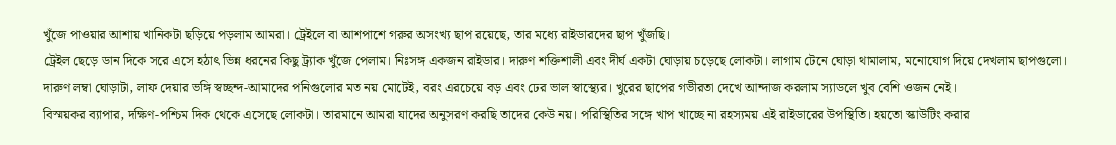খুঁজে পাওয়ার আশায় খানিকটা ছড়িয়ে পড়লাম আমরা। ট্রেইলে বা আশপাশে গরুর অসংখ্য ছাপ রয়েছে, তার মধ্যে রাইডারদের ছাপ খুঁজছি।
ট্রেইল ছেড়ে ডান দিকে সরে এসে হঠাৎ ভিন্ন ধরনের কিছু ট্র্যাক খুঁজে পেলাম। নিঃসঙ্গ একজন রাইডার। দারুণ শক্তিশালী এবং দীর্ঘ একটা ঘোড়ায় চড়েছে লোকটা। লাগাম টেনে ঘোড়া থামালাম, মনোযোগ দিয়ে দেখলাম ছাপগুলো।
দারুণ লম্বা ঘোড়াটা, লাফ দেয়ার ভঙ্গি স্বচ্ছন্দ-আমাদের পনিগুলোর মত নয় মোটেই, বরং এরচেয়ে বড় এবং ঢের ভাল স্বাস্থ্যের। খুরের ছাপের গভীরতা দেখে আন্দাজ করলাম স্যাডলে খুব বেশি ওজন নেই।
বিস্ময়কর ব্যাপার, দক্ষিণ-পশ্চিম দিক থেকে এসেছে লোকটা। তারমানে আমরা যাদের অনুসরণ করছি তাদের কেউ নয়। পরিস্থিতির সঙ্গে খাপ খাচ্ছে না রহস্যময় এই রাইডারের উপস্থিতি। হয়তো স্কাউটিং করার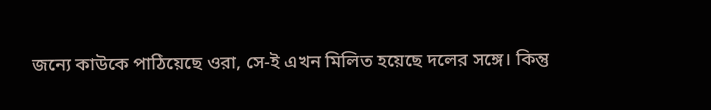জন্যে কাউকে পাঠিয়েছে ওরা, সে-ই এখন মিলিত হয়েছে দলের সঙ্গে। কিন্তু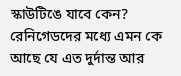স্কাউটিঙে যাবে কেন? রেনিগেডদের মধ্যে এমন কে আছে যে এত দুর্দান্ত আর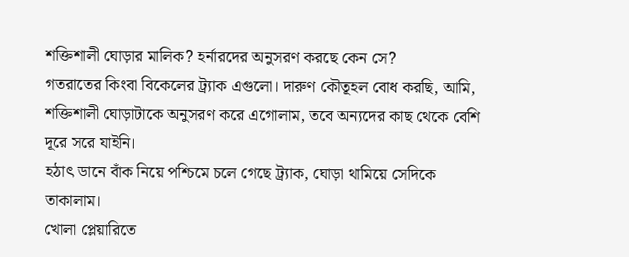শক্তিশালী ঘোড়ার মালিক? হর্নারদের অনুসরণ করছে কেন সে?
গতরাতের কিংবা বিকেলের ট্র্যাক এগুলো। দারুণ কৌতূহল বোধ করছি, আমি, শক্তিশালী ঘোড়াটাকে অনুসরণ করে এগোলাম, তবে অন্যদের কাছ থেকে বেশি দূরে সরে যাইনি।
হঠাৎ ডানে বাঁক নিয়ে পশ্চিমে চলে গেছে ট্র্যাক, ঘোড়া থামিয়ে সেদিকে তাকালাম।
খোলা প্লেয়ারিতে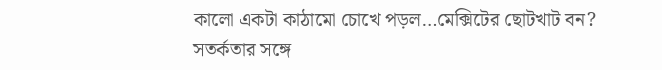কালো একটা কাঠামো চোখে পড়ল…মেক্সিটের ছোটখাট বন? সতর্কতার সঙ্গে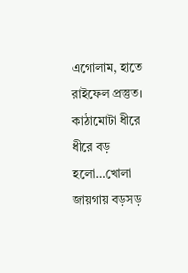এগোলাম, হাতে রাইফেল প্রস্তুত। কাঠামোটা ধীরে ধীরে বড় হলো…খোলা জায়গায় বড়সড়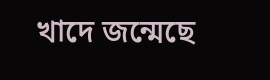খাদে জন্মেছে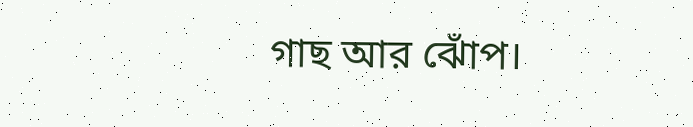গাছ আর ঝোঁপ।